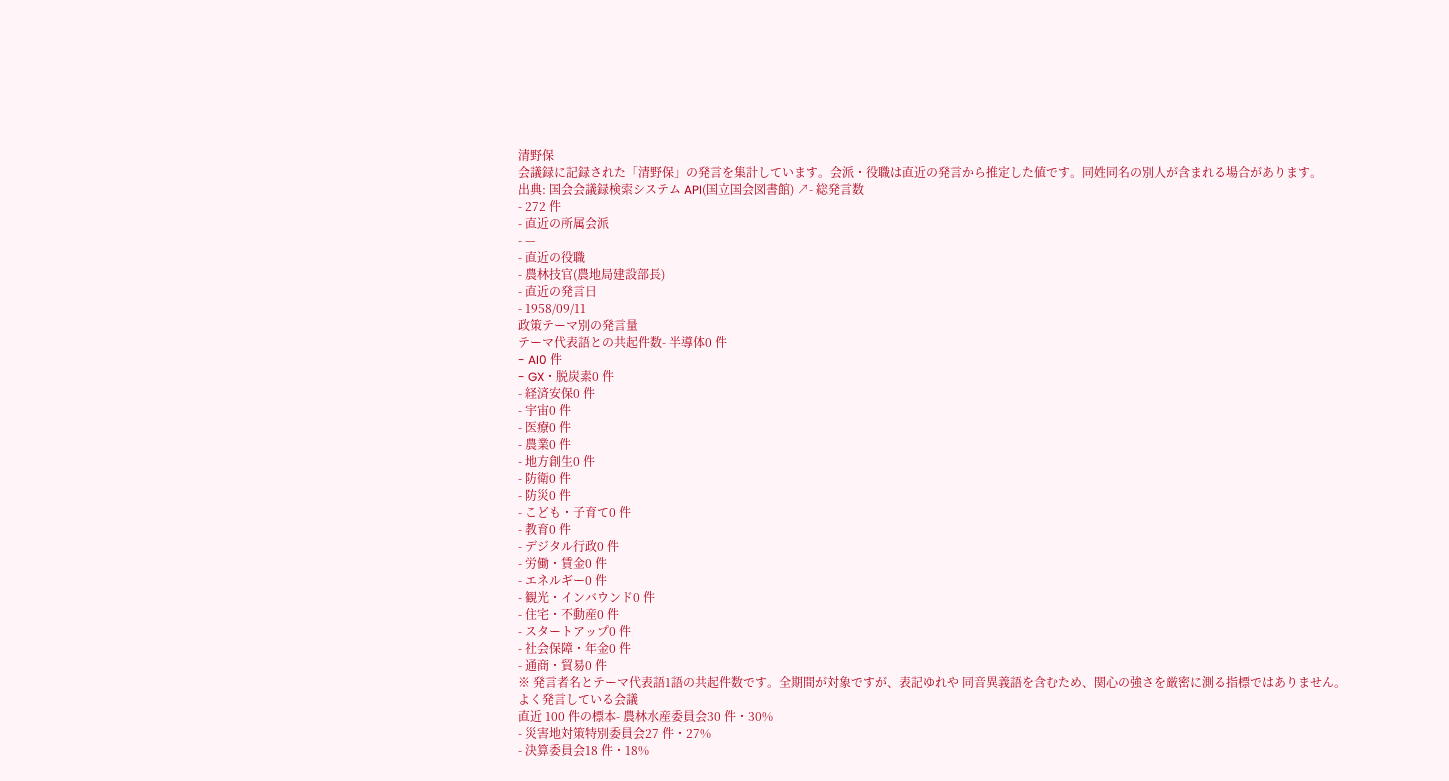清野保
会議録に記録された「清野保」の発言を集計しています。会派・役職は直近の発言から推定した値です。同姓同名の別人が含まれる場合があります。
出典: 国会会議録検索システム API(国立国会図書館) ↗- 総発言数
- 272 件
- 直近の所属会派
- —
- 直近の役職
- 農林技官(農地局建設部長)
- 直近の発言日
- 1958/09/11
政策テーマ別の発言量
テーマ代表語との共起件数- 半導体0 件
- AI0 件
- GX・脱炭素0 件
- 経済安保0 件
- 宇宙0 件
- 医療0 件
- 農業0 件
- 地方創生0 件
- 防衛0 件
- 防災0 件
- こども・子育て0 件
- 教育0 件
- デジタル行政0 件
- 労働・賃金0 件
- エネルギー0 件
- 観光・インバウンド0 件
- 住宅・不動産0 件
- スタートアップ0 件
- 社会保障・年金0 件
- 通商・貿易0 件
※ 発言者名とテーマ代表語1語の共起件数です。全期間が対象ですが、表記ゆれや 同音異義語を含むため、関心の強さを厳密に測る指標ではありません。
よく発言している会議
直近 100 件の標本- 農林水産委員会30 件・30%
- 災害地対策特別委員会27 件・27%
- 決算委員会18 件・18%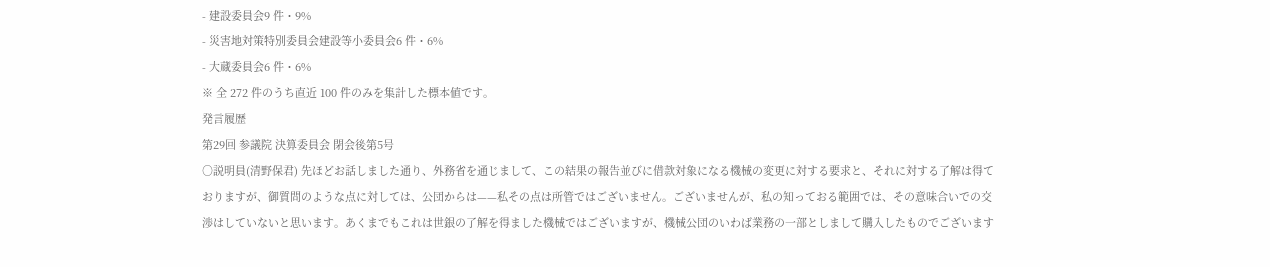- 建設委員会9 件・9%
- 災害地対策特別委員会建設等小委員会6 件・6%
- 大蔵委員会6 件・6%
※ 全 272 件のうち直近 100 件のみを集計した標本値です。
発言履歴
第29回 参議院 決算委員会 閉会後第5号
○説明員(清野保君) 先ほどお話しました通り、外務省を通じまして、この結果の報告並びに借款対象になる機械の変更に対する要求と、それに対する了解は得ておりますが、御質問のような点に対しては、公団からは——私その点は所管ではございません。ございませんが、私の知っておる範囲では、その意味合いでの交渉はしていないと思います。あくまでもこれは世銀の了解を得ました機械ではございますが、機械公団のいわば業務の一部としまして購入したものでございます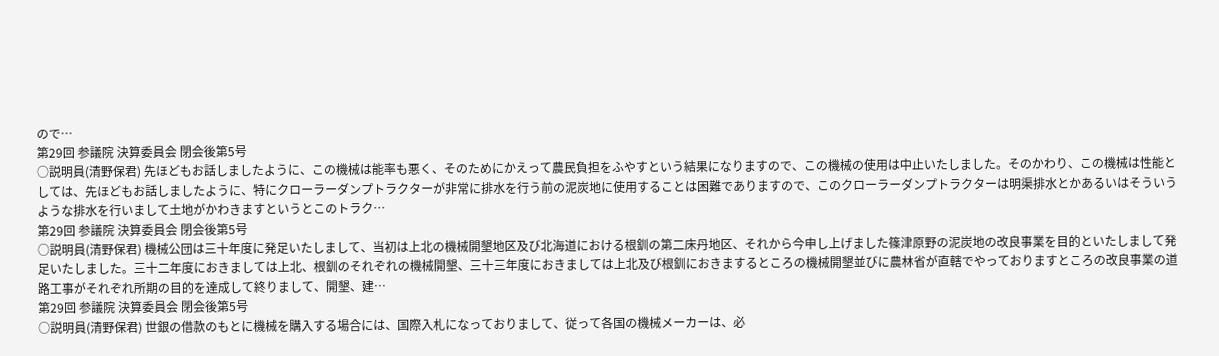ので…
第29回 参議院 決算委員会 閉会後第5号
○説明員(清野保君) 先ほどもお話しましたように、この機械は能率も悪く、そのためにかえって農民負担をふやすという結果になりますので、この機械の使用は中止いたしました。そのかわり、この機械は性能としては、先ほどもお話しましたように、特にクローラーダンプトラクターが非常に排水を行う前の泥炭地に使用することは困難でありますので、このクローラーダンプトラクターは明渠排水とかあるいはそういうような排水を行いまして土地がかわきますというとこのトラク…
第29回 参議院 決算委員会 閉会後第5号
○説明員(清野保君) 機械公団は三十年度に発足いたしまして、当初は上北の機械開墾地区及び北海道における根釧の第二床丹地区、それから今申し上げました篠津原野の泥炭地の改良事業を目的といたしまして発足いたしました。三十二年度におきましては上北、根釧のそれぞれの機械開墾、三十三年度におきましては上北及び根釧におきまするところの機械開墾並びに農林省が直轄でやっておりますところの改良事業の道路工事がそれぞれ所期の目的を達成して終りまして、開墾、建…
第29回 参議院 決算委員会 閉会後第5号
○説明員(清野保君) 世銀の借款のもとに機械を購入する場合には、国際入札になっておりまして、従って各国の機械メーカーは、必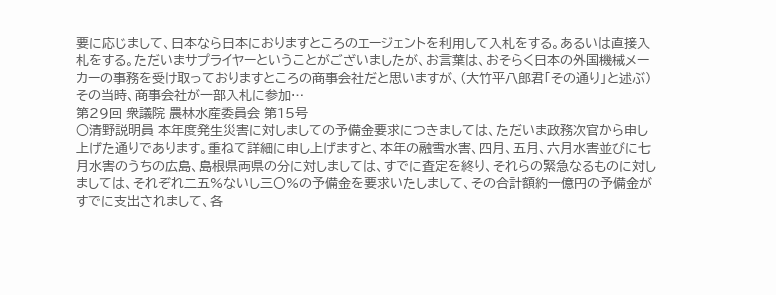要に応じまして、日本なら日本におりますところのエージェントを利用して入札をする。あるいは直接入札をする。ただいまサプライヤーということがございましたが、お言葉は、おそらく日本の外国機械メーカーの事務を受け取っておりますところの商事会社だと思いますが、(大竹平八郎君「その通り」と述ぶ)その当時、商事会社が一部入札に参加…
第29回 衆議院 農林水産委員会 第15号
○清野説明員 本年度発生災害に対しましての予備金要求につきましては、ただいま政務次官から申し上げた通りであります。重ねて詳細に申し上げますと、本年の融雪水害、四月、五月、六月水害並びに七月水害のうちの広島、島根県両県の分に対しましては、すでに査定を終り、それらの緊急なるものに対しましては、それぞれ二五%ないし三〇%の予備金を要求いたしまして、その合計額約一億円の予備金がすでに支出されまして、各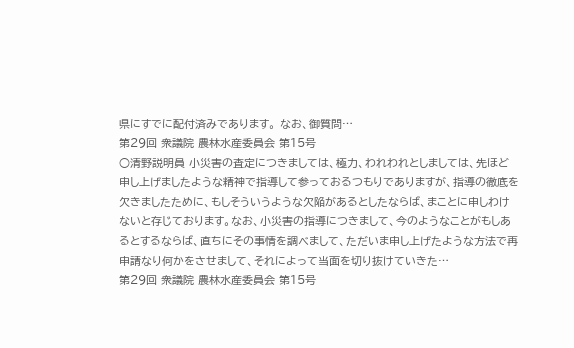県にすでに配付済みであります。 なお、御質問…
第29回 衆議院 農林水産委員会 第15号
○清野説明員 小災害の査定につきましては、極力、われわれとしましては、先ほど申し上げましたような精神で指導して参っておるつもりでありますが、指導の徹底を欠きましたために、もしそういうような欠陥があるとしたならば、まことに申しわけないと存じております。なお、小災害の指導につきまして、今のようなことがもしあるとするならば、直ちにその事情を調べまして、ただいま申し上げたような方法で再申請なり何かをさせまして、それによって当面を切り抜けていきた…
第29回 衆議院 農林水産委員会 第15号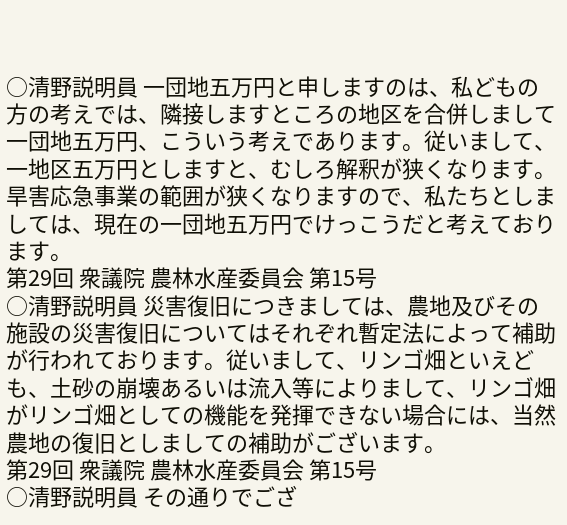○清野説明員 一団地五万円と申しますのは、私どもの方の考えでは、隣接しますところの地区を合併しまして一団地五万円、こういう考えであります。従いまして、一地区五万円としますと、むしろ解釈が狭くなります。旱害応急事業の範囲が狭くなりますので、私たちとしましては、現在の一団地五万円でけっこうだと考えております。
第29回 衆議院 農林水産委員会 第15号
○清野説明員 災害復旧につきましては、農地及びその施設の災害復旧についてはそれぞれ暫定法によって補助が行われております。従いまして、リンゴ畑といえども、土砂の崩壊あるいは流入等によりまして、リンゴ畑がリンゴ畑としての機能を発揮できない場合には、当然農地の復旧としましての補助がございます。
第29回 衆議院 農林水産委員会 第15号
○清野説明員 その通りでござ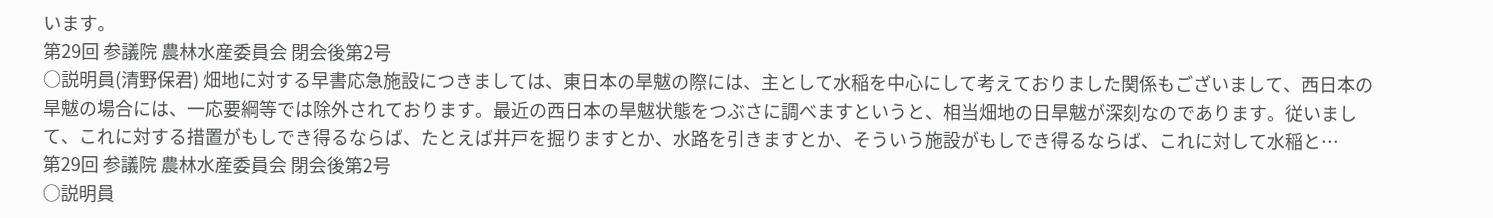います。
第29回 参議院 農林水産委員会 閉会後第2号
○説明員(清野保君) 畑地に対する早書応急施設につきましては、東日本の旱魃の際には、主として水稲を中心にして考えておりました関係もございまして、西日本の旱魃の場合には、一応要綱等では除外されております。最近の西日本の旱魃状態をつぶさに調べますというと、相当畑地の日旱魃が深刻なのであります。従いまして、これに対する措置がもしでき得るならば、たとえば井戸を掘りますとか、水路を引きますとか、そういう施設がもしでき得るならば、これに対して水稲と…
第29回 参議院 農林水産委員会 閉会後第2号
○説明員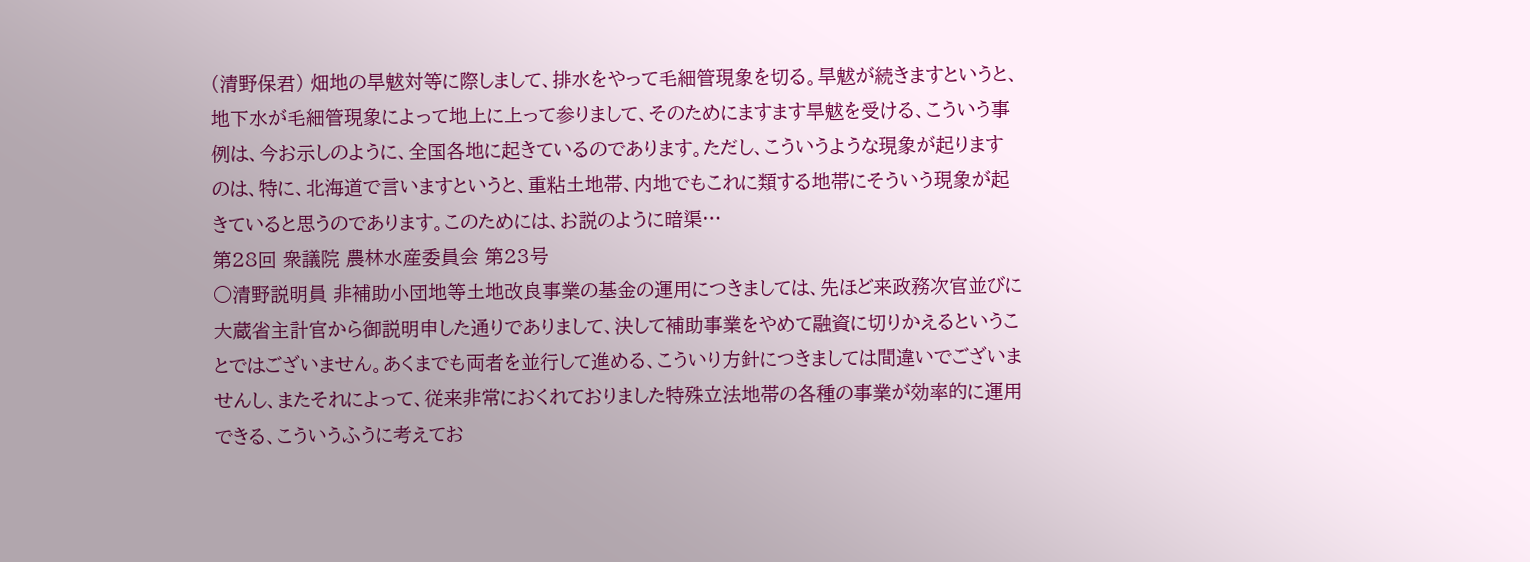(清野保君) 畑地の旱魃対等に際しまして、排水をやって毛細管現象を切る。旱魃が続きますというと、地下水が毛細管現象によって地上に上って参りまして、そのためにますます旱魃を受ける、こういう事例は、今お示しのように、全国各地に起きているのであります。ただし、こういうような現象が起りますのは、特に、北海道で言いますというと、重粘土地帯、内地でもこれに類する地帯にそういう現象が起きていると思うのであります。このためには、お説のように暗渠…
第28回 衆議院 農林水産委員会 第23号
○清野説明員 非補助小団地等土地改良事業の基金の運用につきましては、先ほど来政務次官並びに大蔵省主計官から御説明申した通りでありまして、決して補助事業をやめて融資に切りかえるということではございません。あくまでも両者を並行して進める、こういり方針につきましては間違いでございませんし、またそれによって、従来非常におくれておりました特殊立法地帯の各種の事業が効率的に運用できる、こういうふうに考えてお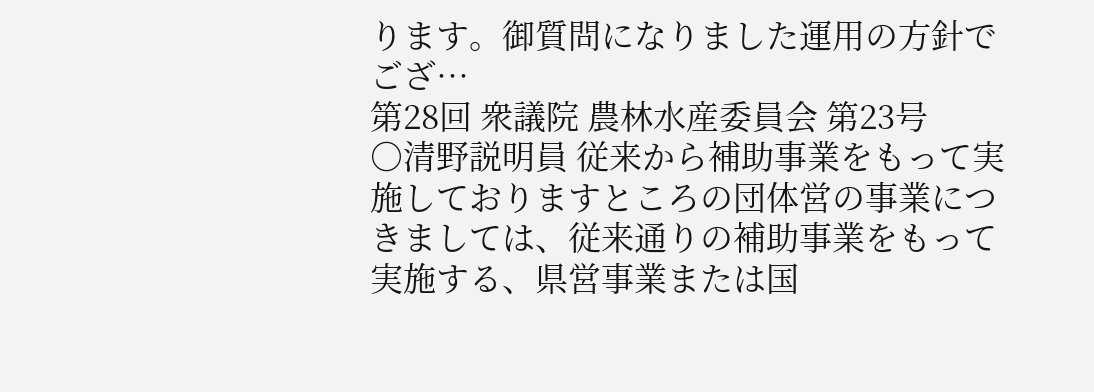ります。御質問になりました運用の方針でござ…
第28回 衆議院 農林水産委員会 第23号
○清野説明員 従来から補助事業をもって実施しておりますところの団体営の事業につきましては、従来通りの補助事業をもって実施する、県営事業または国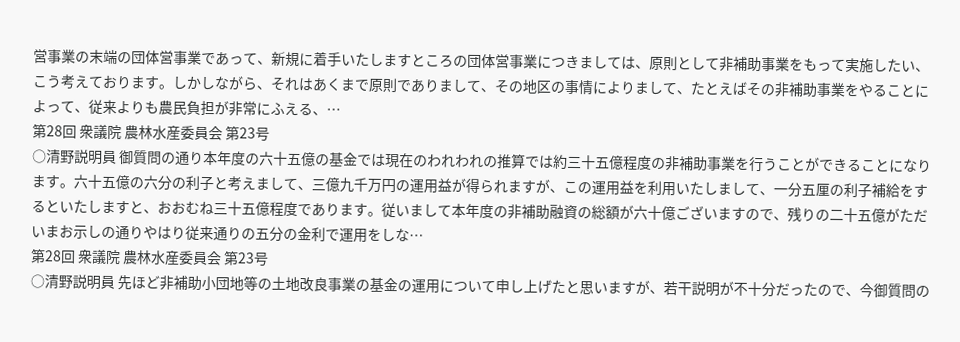営事業の末端の団体営事業であって、新規に着手いたしますところの団体営事業につきましては、原則として非補助事業をもって実施したい、こう考えております。しかしながら、それはあくまで原則でありまして、その地区の事情によりまして、たとえばその非補助事業をやることによって、従来よりも農民負担が非常にふえる、…
第28回 衆議院 農林水産委員会 第23号
○清野説明員 御質問の通り本年度の六十五億の基金では現在のわれわれの推算では約三十五億程度の非補助事業を行うことができることになります。六十五億の六分の利子と考えまして、三億九千万円の運用益が得られますが、この運用益を利用いたしまして、一分五厘の利子補給をするといたしますと、おおむね三十五億程度であります。従いまして本年度の非補助融資の総額が六十億ございますので、残りの二十五億がただいまお示しの通りやはり従来通りの五分の金利で運用をしな…
第28回 衆議院 農林水産委員会 第23号
○清野説明員 先ほど非補助小団地等の土地改良事業の基金の運用について申し上げたと思いますが、若干説明が不十分だったので、今御質問の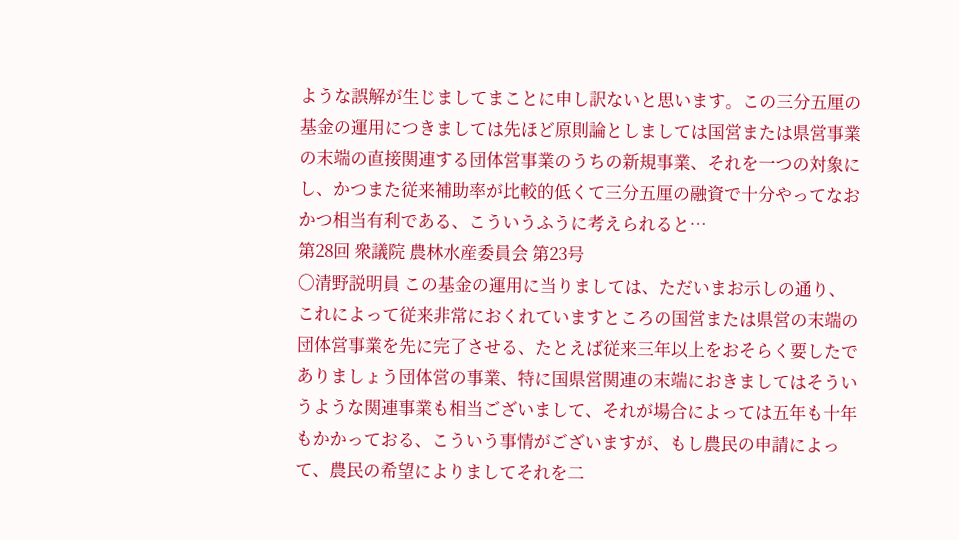ような誤解が生じましてまことに申し訳ないと思います。この三分五厘の基金の運用につきましては先ほど原則論としましては国営または県営事業の末端の直接関連する団体営事業のうちの新規事業、それを一つの対象にし、かつまた従来補助率が比較的低くて三分五厘の融資で十分やってなおかつ相当有利である、こういうふうに考えられると…
第28回 衆議院 農林水産委員会 第23号
○清野説明員 この基金の運用に当りましては、ただいまお示しの通り、これによって従来非常におくれていますところの国営または県営の末端の団体営事業を先に完了させる、たとえば従来三年以上をおそらく要したでありましょう団体営の事業、特に国県営関連の末端におきましてはそういうような関連事業も相当ございまして、それが場合によっては五年も十年もかかっておる、こういう事情がございますが、もし農民の申請によって、農民の希望によりましてそれを二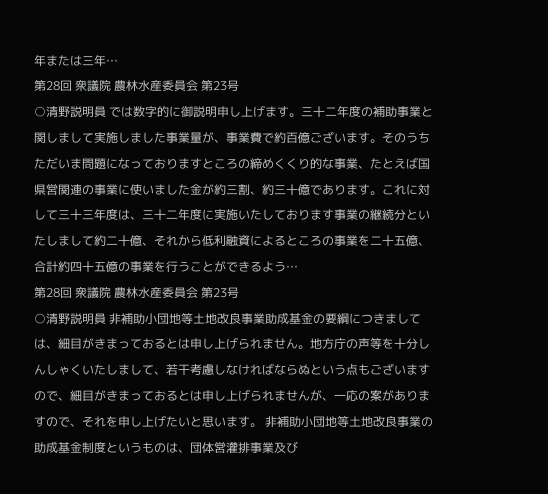年または三年…
第28回 衆議院 農林水産委員会 第23号
○清野説明員 では数字的に御説明申し上げます。三十二年度の補助事業と関しまして実施しました事業量が、事業費で約百億ございます。そのうちただいま問題になっておりますところの締めくくり的な事業、たとえば国県営関連の事業に使いました金が約三割、約三十億であります。これに対して三十三年度は、三十二年度に実施いたしております事業の継続分といたしまして約二十億、それから低利融資によるところの事業を二十五億、合計約四十五億の事業を行うことができるよう…
第28回 衆議院 農林水産委員会 第23号
○清野説明員 非補助小団地等土地改良事業助成基金の要綱につきましては、細目がきまっておるとは申し上げられません。地方庁の声等を十分しんしゃくいたしまして、若干考慮しなければならぬという点もございますので、細目がきまっておるとは申し上げられませんが、一応の案がありますので、それを申し上げたいと思います。 非補助小団地等土地改良事業の助成基金制度というものは、団体営灌排事業及び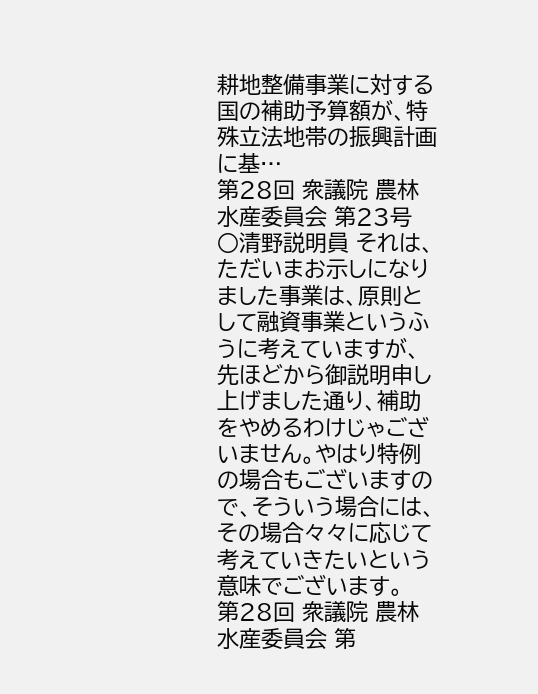耕地整備事業に対する国の補助予算額が、特殊立法地帯の振興計画に基…
第28回 衆議院 農林水産委員会 第23号
○清野説明員 それは、ただいまお示しになりました事業は、原則として融資事業というふうに考えていますが、先ほどから御説明申し上げました通り、補助をやめるわけじゃございません。やはり特例の場合もございますので、そういう場合には、その場合々々に応じて考えていきたいという意味でございます。
第28回 衆議院 農林水産委員会 第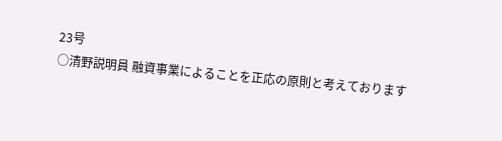23号
○清野説明員 融資事業によることを正応の原則と考えております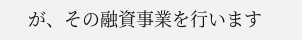が、その融資事業を行います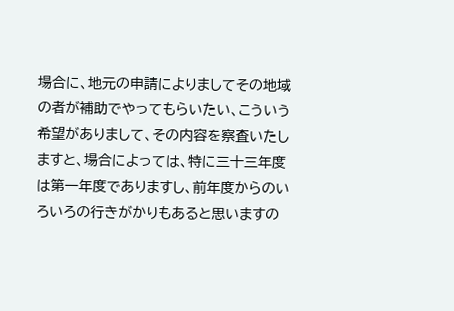場合に、地元の申請によりましてその地域の者が補助でやってもらいたい、こういう希望がありまして、その内容を察査いたしますと、場合によっては、特に三十三年度は第一年度でありますし、前年度からのいろいろの行きがかりもあると思いますの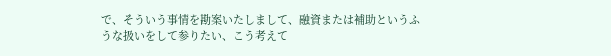で、そういう事情を勘案いたしまして、融資または補助というふうな扱いをして参りたい、こう考えて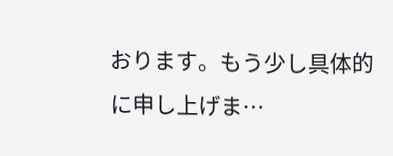おります。もう少し具体的に申し上げま…